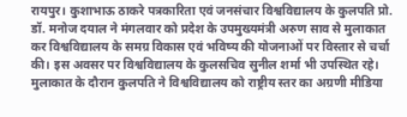रायपुर। कुशाभाऊ ठाकरे पत्रकारिता एवं जनसंचार विश्वविद्यालय के कुलपति प्रो. डॉ. मनोज दयाल ने मंगलवार को प्रदेश के उपमुख्यमंत्री अरुण साव से मुलाकात कर विश्वविद्यालय के समग्र विकास एवं भविष्य की योजनाओं पर विस्तार से चर्चा की। इस अवसर पर विश्वविद्यालय के कुलसचिव सुनील शर्मा भी उपस्थित रहे।
मुलाकात के दौरान कुलपति ने विश्वविद्यालय को राष्ट्रीय स्तर का अग्रणी मीडिया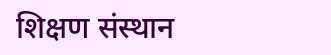शिक्षण संस्थान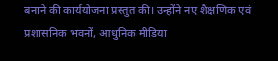बनाने की कार्ययोजना प्रस्तुत की। उन्होंने नए शैक्षणिक एवं प्रशासनिक भवनों, आधुनिक मीडिया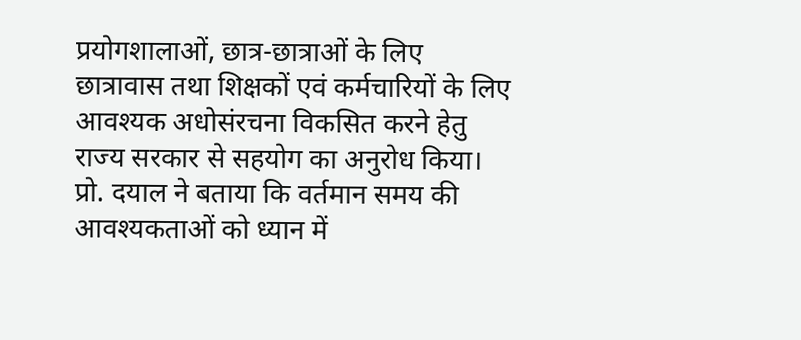प्रयोगशालाओं, छात्र-छात्राओं के लिए छात्रावास तथा शिक्षकों एवं कर्मचारियों के लिए आवश्यक अधोसंरचना विकसित करने हेतु राज्य सरकार से सहयोग का अनुरोध किया।
प्रो. दयाल ने बताया कि वर्तमान समय की आवश्यकताओं को ध्यान में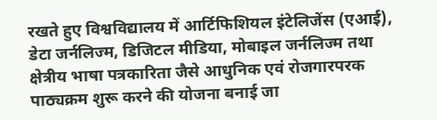रखते हुए विश्वविद्यालय में आर्टिफिशियल इंटेलिजेंस (एआई), डेटा जर्नलिज्म, डिजिटल मीडिया, मोबाइल जर्नलिज्म तथा क्षेत्रीय भाषा पत्रकारिता जैसे आधुनिक एवं रोजगारपरक पाठ्यक्रम शुरू करने की योजना बनाई जा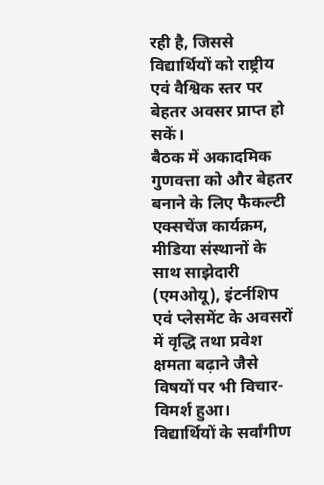रही है, जिससे विद्यार्थियों को राष्ट्रीय एवं वैश्विक स्तर पर बेहतर अवसर प्राप्त हो सकें।
बैठक में अकादमिक गुणवत्ता को और बेहतर बनाने के लिए फैकल्टी एक्सचेंज कार्यक्रम, मीडिया संस्थानों के साथ साझेदारी (एमओयू), इंटर्नशिप एवं प्लेसमेंट के अवसरों में वृद्धि तथा प्रवेश क्षमता बढ़ाने जैसे विषयों पर भी विचार-विमर्श हुआ।
विद्यार्थियों के सर्वांगीण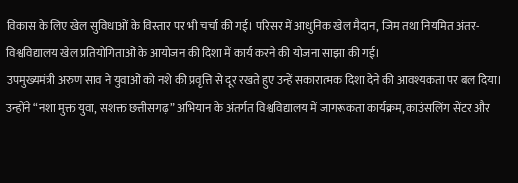विकास के लिए खेल सुविधाओं के विस्तार पर भी चर्चा की गई। परिसर में आधुनिक खेल मैदान, जिम तथा नियमित अंतर-विश्वविद्यालय खेल प्रतियोगिताओं के आयोजन की दिशा में कार्य करने की योजना साझा की गई।
उपमुख्यमंत्री अरुण साव ने युवाओं को नशे की प्रवृत्ति से दूर रखते हुए उन्हें सकारात्मक दिशा देने की आवश्यकता पर बल दिया। उन्होंने “नशा मुक्त युवा, सशक्त छत्तीसगढ़” अभियान के अंतर्गत विश्वविद्यालय में जागरूकता कार्यक्रम, काउंसलिंग सेंटर और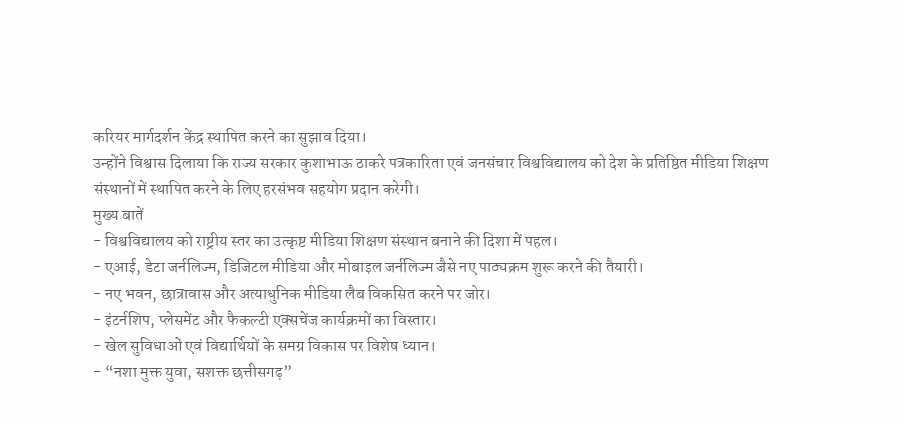करियर मार्गदर्शन केंद्र स्थापित करने का सुझाव दिया।
उन्होंने विश्वास दिलाया कि राज्य सरकार कुशाभाऊ ठाकरे पत्रकारिता एवं जनसंचार विश्वविद्यालय को देश के प्रतिष्ठित मीडिया शिक्षण संस्थानों में स्थापित करने के लिए हरसंभव सहयोग प्रदान करेगी।
मुख्य बातें
- विश्वविद्यालय को राष्ट्रीय स्तर का उत्कृष्ट मीडिया शिक्षण संस्थान बनाने की दिशा में पहल।
- एआई, डेटा जर्नलिज्म, डिजिटल मीडिया और मोबाइल जर्नलिज्म जैसे नए पाठ्यक्रम शुरू करने की तैयारी।
- नए भवन, छात्रावास और अत्याधुनिक मीडिया लैब विकसित करने पर जोर।
- इंटर्नशिप, प्लेसमेंट और फैकल्टी एक्सचेंज कार्यक्रमों का विस्तार।
- खेल सुविधाओं एवं विद्यार्थियों के समग्र विकास पर विशेष ध्यान।
- “नशा मुक्त युवा, सशक्त छत्तीसगढ़”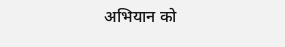अभियान को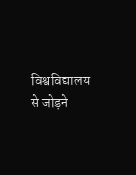विश्वविद्यालय से जोड़ने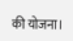की योजना।